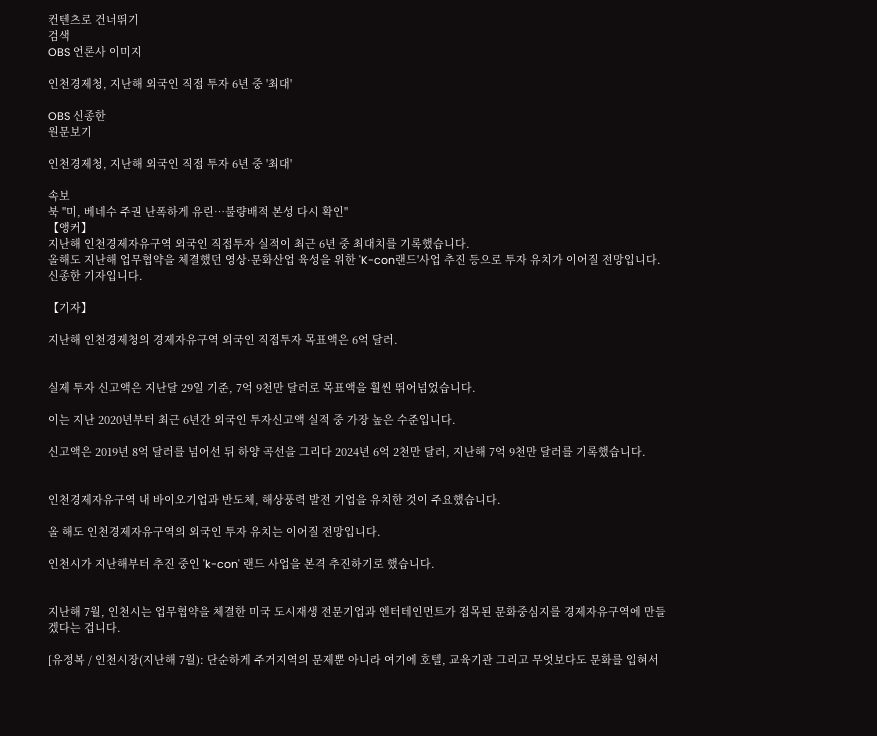컨텐츠로 건너뛰기
검색
OBS 언론사 이미지

인천경제청, 지난해 외국인 직접 투자 6년 중 '최대'

OBS 신종한
원문보기

인천경제청, 지난해 외국인 직접 투자 6년 중 '최대'

속보
북 "미, 베네수 주권 난폭하게 유린…불량배적 본성 다시 확인"
【앵커】
지난해 인천경제자유구역 외국인 직접투자 실적이 최근 6년 중 최대치를 기록했습니다.
올해도 지난해 업무협약을 체결했던 영상·문화산업 육성을 위한 'K-con랜드'사업 추진 등으로 투자 유치가 이어질 전망입니다.
신종한 기자입니다.

【기자】

지난해 인천경제청의 경제자유구역 외국인 직접투자 목표액은 6억 달러.


실제 투자 신고액은 지난달 29일 기준, 7억 9천만 달러로 목표액을 훨씬 뛰어넘었습니다.

이는 지난 2020년부터 최근 6년간 외국인 투자신고액 실적 중 가장 높은 수준입니다.

신고액은 2019년 8억 달러를 넘어선 뒤 하양 곡선을 그리다 2024년 6억 2천만 달러, 지난해 7억 9천만 달러를 기록했습니다.


인천경제자유구역 내 바이오기업과 반도체, 해상풍력 발전 기업을 유치한 것이 주요했습니다.

올 해도 인천경제자유구역의 외국인 투자 유치는 이어질 전망입니다.

인천시가 지난해부터 추진 중인 'k-con' 랜드 사업을 본격 추진하기로 했습니다.


지난해 7월, 인천시는 업무협약을 체결한 미국 도시재생 전문기업과 엔터테인먼트가 접목된 문화중심지를 경제자유구역에 만들겠다는 겁니다.

[유정복 / 인천시장(지난해 7월): 단순하게 주거지역의 문제뿐 아니라 여기에 호텔, 교육기관 그리고 무엇보다도 문화를 입혀서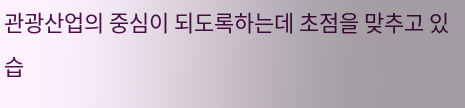관광산업의 중심이 되도록하는데 초점을 맞추고 있습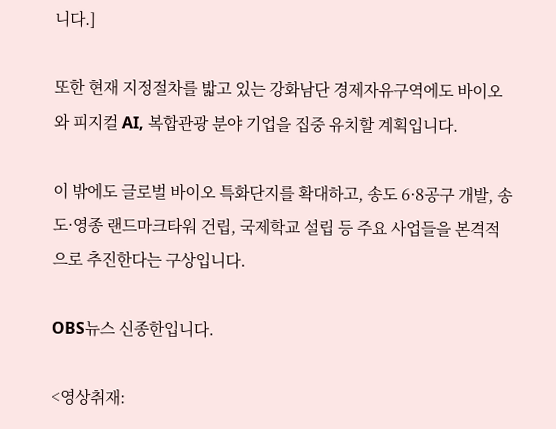니다.]

또한 현재 지정절차를 밟고 있는 강화남단 경제자유구역에도 바이오와 피지컬 AI, 복합관광 분야 기업을 집중 유치할 계획입니다.

이 밖에도 글로벌 바이오 특화단지를 확대하고, 송도 6·8공구 개발, 송도·영종 랜드마크타워 건립, 국제학교 설립 등 주요 사업들을 본격적으로 추진한다는 구상입니다.

OBS뉴스 신종한입니다.

<영상취재: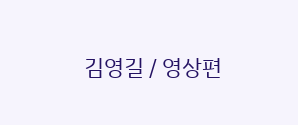김영길 / 영상편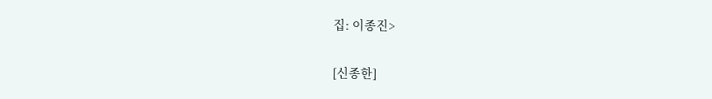집: 이종진>

[신종한]